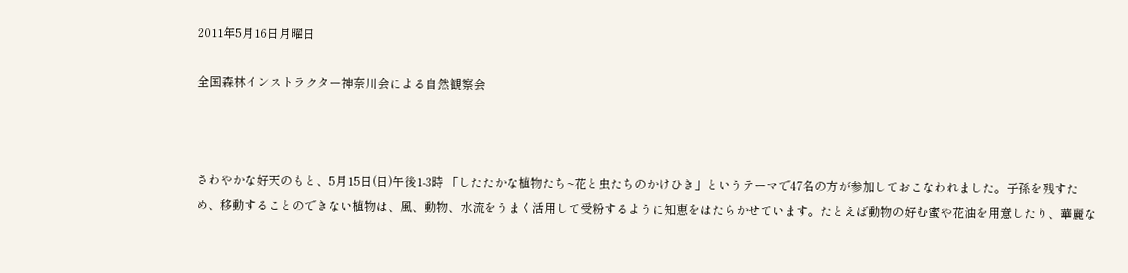2011年5月16日月曜日

全国森林インストラクター神奈川会による自然観察会



さわやかな好天のもと、5月15日(日)午後1-3時 「したたかな植物たち~花と虫たちのかけひき」というテーマで47名の方が参加しておこなわれました。子孫を残すため、移動することのできない植物は、風、動物、水流をうまく活用して受粉するように知恵をはたらかせています。たとえば動物の好む蜜や花油を用意したり、華麗な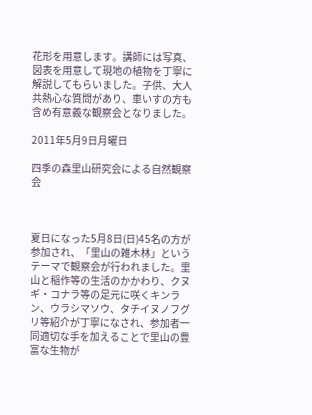花形を用意します。講師には写真、図表を用意して現地の植物を丁寧に解説してもらいました。子供、大人共熱心な質問があり、車いすの方も含め有意義な観察会となりました。

2011年5月9日月曜日

四季の森里山研究会による自然観察会



夏日になった5月8日(日)45名の方が参加され、「里山の雑木林」というテーマで観察会が行われました。里山と稲作等の生活のかかわり、クヌギ・コナラ等の足元に咲くキンラン、ウラシマソウ、タチイヌノフグリ等紹介が丁寧になされ、参加者一同適切な手を加えることで里山の豊富な生物が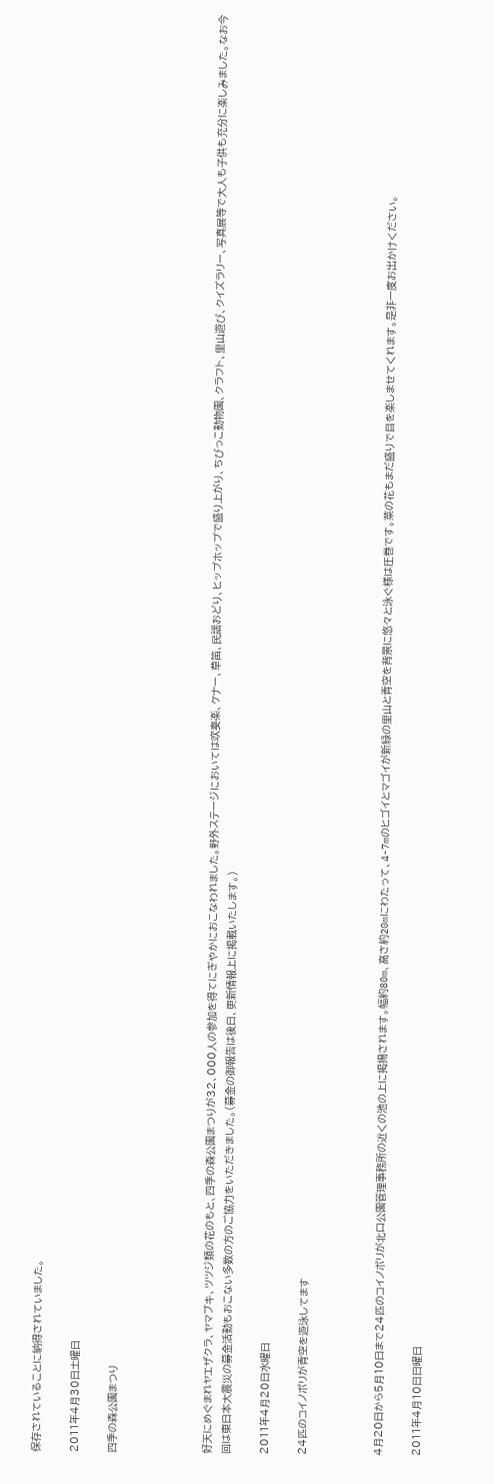保存されていることに納得されていました。

2011年4月30日土曜日

四季の森公園まつり




好天にめぐまれヤエザクラ、ヤマブキ、ツツジ類の花のもと、四季の森公園まつりが32、000人の参加を得てにぎやかにおこなわれました。野外ステージにおいては吹奏楽、ケナー、草笛、民謡おどり、ヒップホップで盛り上がり、ちびっこ動物園、クラフト、里山遊び、クイズラリー、写真展等で大人も子供も充分に楽しみました。なお今回は東日本大震災の募金活動もおこない多数の方のご協力をいただきました。(募金の御報告は後日、更新情報上に掲載いたします。)

2011年4月20日水曜日

24匹のコイノボリが青空を遊泳してます



4月20日から5月10日まで24匹のコイノボリが北口公園管理事務所の近くの池の上に掲揚されます。幅約80m、高さ約20mにわたって、4-7mのヒゴイとマゴイが新緑の里山と青空を背景に悠々と泳ぐ様は圧巻です。菜の花もまだ盛りで目を楽しませてくれます。是非一度お出かけください。

2011年4月10日日曜日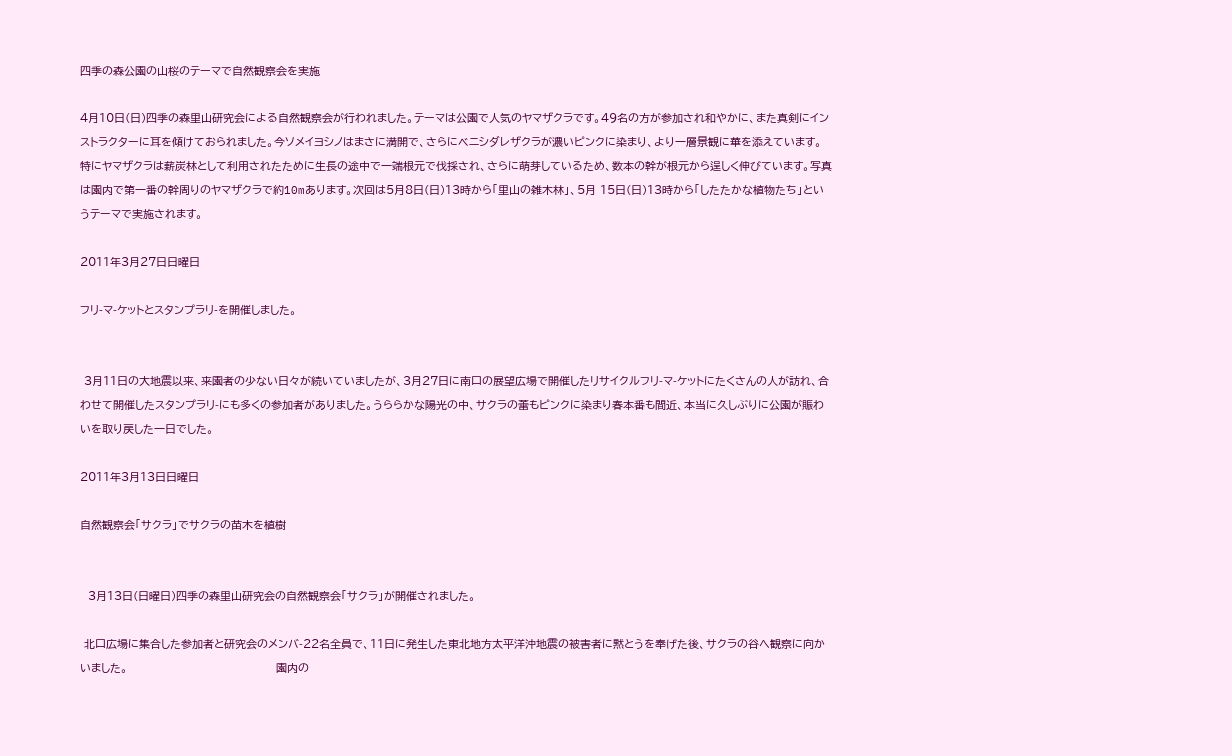四季の森公園の山桜のテーマで自然観察会を実施

4月10日(日)四季の森里山研究会による自然観察会が行われました。テーマは公園で人気のヤマザクラです。49名の方が参加され和やかに、また真剣にインストラクターに耳を傾けておられました。今ソメイヨシノはまさに満開で、さらにベニシダレザクラが濃いピンクに染まり、より一層景観に華を添えています。特にヤマザクラは薪炭林として利用されたために生長の途中で一端根元で伐採され、さらに萌芽しているため、数本の幹が根元から逞しく伸びています。写真は園内で第一番の幹周りのヤマザクラで約10mあります。次回は5月8日(日)13時から「里山の雑木林」、5月 15日(日)13時から「したたかな植物たち」というテーマで実施されます。

2011年3月27日日曜日

フリ-マ-ケットとスタンプラリ-を開催しました。


 3月11日の大地震以来、来園者の少ない日々が続いていましたが、3月27日に南口の展望広場で開催したリサイクルフリ-マ-ケットにたくさんの人が訪れ、合わせて開催したスタンプラリ-にも多くの参加者がありました。うららかな陽光の中、サクラの蕾もピンクに染まり春本番も間近、本当に久しぶりに公園が賑わいを取り戻した一日でした。

2011年3月13日日曜日

自然観察会「サクラ」でサクラの苗木を植樹


  3月13日(日曜日)四季の森里山研究会の自然観察会「サクラ」が開催されました。

 北口広場に集合した参加者と研究会のメンバ-22名全員で、11日に発生した東北地方太平洋沖地震の被害者に黙とうを奉げた後、サクラの谷へ観察に向かいました。                                     園内の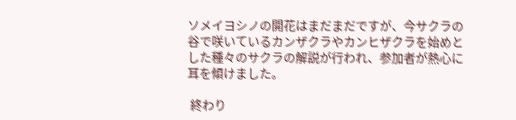ソメイヨシノの開花はまだまだですが、今サクラの谷で咲いているカンザクラやカンヒザクラを始めとした種々のサクラの解説が行われ、参加者が熱心に耳を傾けました。

 終わり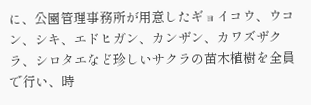に、公園管理事務所が用意したギョイコウ、ウコン、シキ、エドヒガン、カンザン、カワズザクラ、シロタエなど珍しいサクラの苗木植樹を全員で行い、時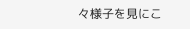々様子を見にこ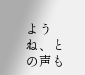ようね、との声も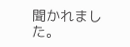聞かれました。